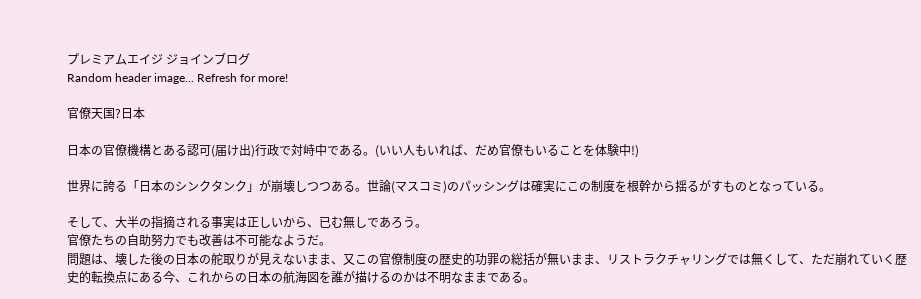プレミアムエイジ ジョインブログ
Random header image... Refresh for more!

官僚天国?日本

日本の官僚機構とある認可(届け出)行政で対峙中である。(いい人もいれば、だめ官僚もいることを体験中!)

世界に誇る「日本のシンクタンク」が崩壊しつつある。世論(マスコミ)のパッシングは確実にこの制度を根幹から揺るがすものとなっている。

そして、大半の指摘される事実は正しいから、已む無しであろう。
官僚たちの自助努力でも改善は不可能なようだ。
問題は、壊した後の日本の舵取りが見えないまま、又この官僚制度の歴史的功罪の総括が無いまま、リストラクチャリングでは無くして、ただ崩れていく歴史的転換点にある今、これからの日本の航海図を誰が描けるのかは不明なままである。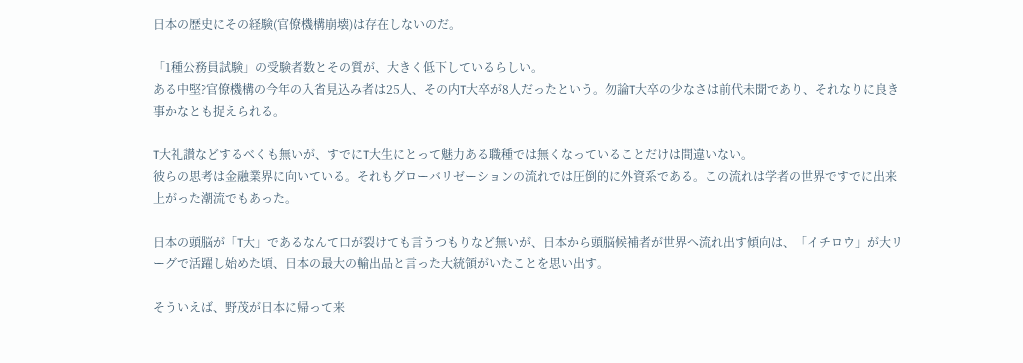日本の歴史にその経験(官僚機構崩壊)は存在しないのだ。

「1種公務員試験」の受験者数とその質が、大きく低下しているらしい。
ある中堅?官僚機構の今年の入省見込み者は25人、その内T大卒が8人だったという。勿論T大卒の少なさは前代未聞であり、それなりに良き事かなとも捉えられる。

T大礼讃などするべくも無いが、すでにT大生にとって魅力ある職種では無くなっていることだけは間違いない。
彼らの思考は金融業界に向いている。それもグローバリゼーションの流れでは圧倒的に外資系である。この流れは学者の世界ですでに出来上がった潮流でもあった。

日本の頭脳が「T大」であるなんて口が裂けても言うつもりなど無いが、日本から頭脳候補者が世界へ流れ出す傾向は、「イチロウ」が大リーグで活躍し始めた頃、日本の最大の輸出品と言った大統領がいたことを思い出す。

そういえば、野茂が日本に帰って来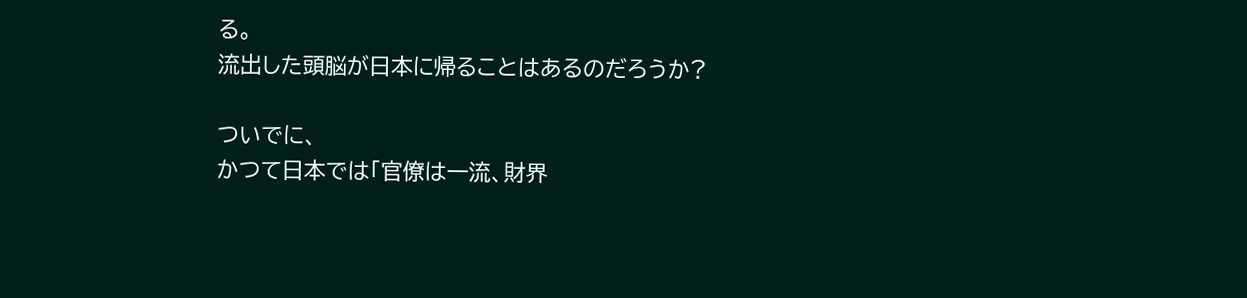る。
流出した頭脳が日本に帰ることはあるのだろうか?

ついでに、
かつて日本では「官僚は一流、財界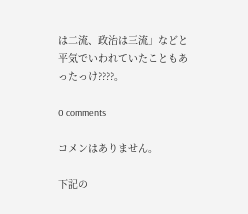は二流、政治は三流」などと平気でいわれていたこともあったっけ????。

0 comments

コメンはありません。

下記の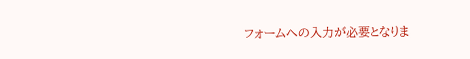フォームへの入力が必要となりま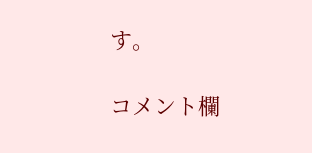す。

コメント欄